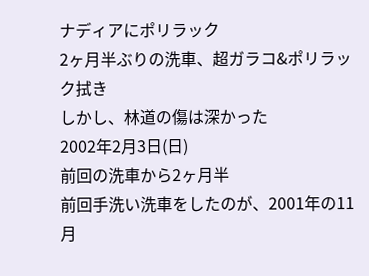ナディアにポリラック
2ヶ月半ぶりの洗車、超ガラコ&ポリラック拭き
しかし、林道の傷は深かった
2002年2月3日(日)
前回の洗車から2ヶ月半
前回手洗い洗車をしたのが、2001年の11月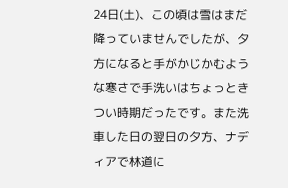24日(土)、この頃は雪はまだ降っていませんでしたが、夕方になると手がかじかむような寒さで手洗いはちょっときつい時期だったです。また洗車した日の翌日の夕方、ナディアで林道に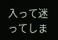入って迷ってしま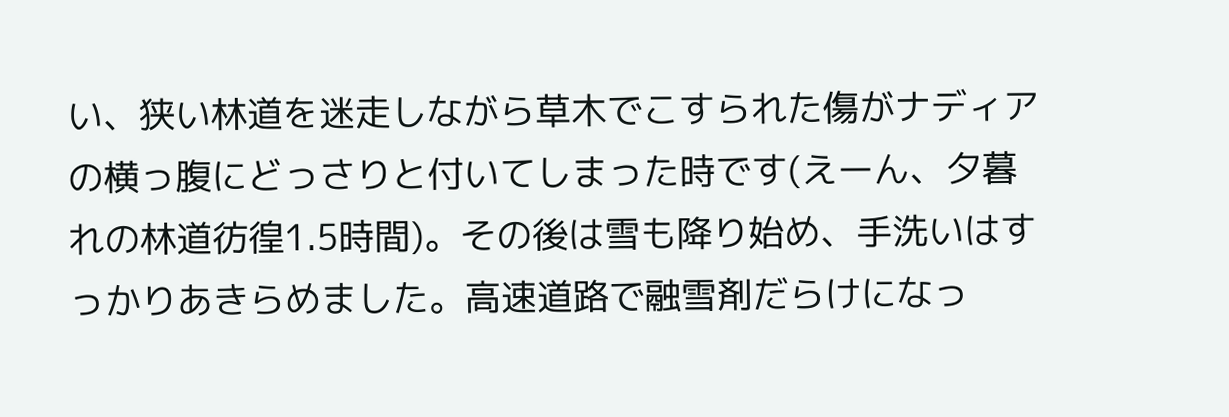い、狭い林道を迷走しながら草木でこすられた傷がナディアの横っ腹にどっさりと付いてしまった時です(えーん、夕暮れの林道彷徨1.5時間)。その後は雪も降り始め、手洗いはすっかりあきらめました。高速道路で融雪剤だらけになっ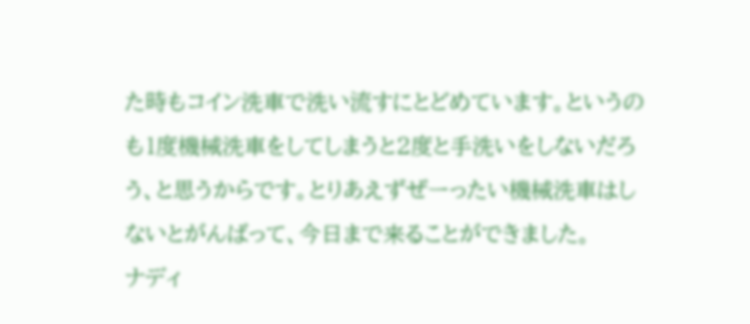た時もコイン洗車で洗い流すにとどめています。というのも1度機械洗車をしてしまうと2度と手洗いをしないだろう、と思うからです。とりあえずぜーったい機械洗車はしないとがんばって、今日まで来ることができました。
ナディ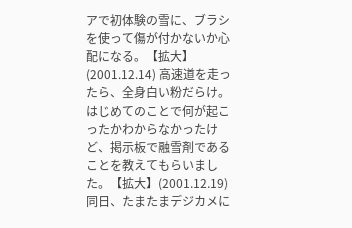アで初体験の雪に、ブラシを使って傷が付かないか心配になる。【拡大】(2001.12.14) 高速道を走ったら、全身白い粉だらけ。はじめてのことで何が起こったかわからなかったけど、掲示板で融雪剤であることを教えてもらいました。【拡大】(2001.12.19) 同日、たまたまデジカメに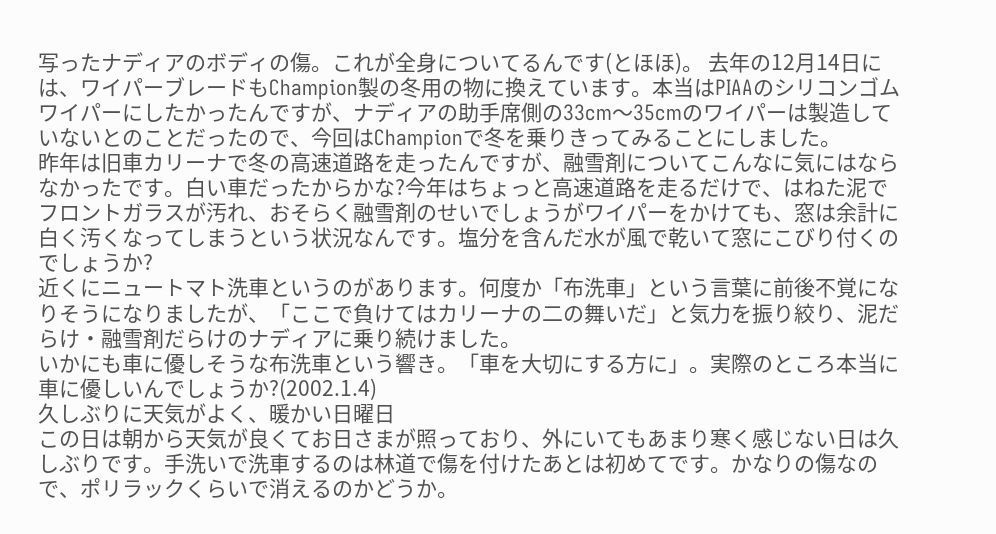写ったナディアのボディの傷。これが全身についてるんです(とほほ)。 去年の12月14日には、ワイパーブレードもChampion製の冬用の物に換えています。本当はPIAAのシリコンゴムワイパーにしたかったんですが、ナディアの助手席側の33cm〜35cmのワイパーは製造していないとのことだったので、今回はChampionで冬を乗りきってみることにしました。
昨年は旧車カリーナで冬の高速道路を走ったんですが、融雪剤についてこんなに気にはならなかったです。白い車だったからかな?今年はちょっと高速道路を走るだけで、はねた泥でフロントガラスが汚れ、おそらく融雪剤のせいでしょうがワイパーをかけても、窓は余計に白く汚くなってしまうという状況なんです。塩分を含んだ水が風で乾いて窓にこびり付くのでしょうか?
近くにニュートマト洗車というのがあります。何度か「布洗車」という言葉に前後不覚になりそうになりましたが、「ここで負けてはカリーナの二の舞いだ」と気力を振り絞り、泥だらけ・融雪剤だらけのナディアに乗り続けました。
いかにも車に優しそうな布洗車という響き。「車を大切にする方に」。実際のところ本当に車に優しいんでしょうか?(2002.1.4)
久しぶりに天気がよく、暖かい日曜日
この日は朝から天気が良くてお日さまが照っており、外にいてもあまり寒く感じない日は久しぶりです。手洗いで洗車するのは林道で傷を付けたあとは初めてです。かなりの傷なので、ポリラックくらいで消えるのかどうか。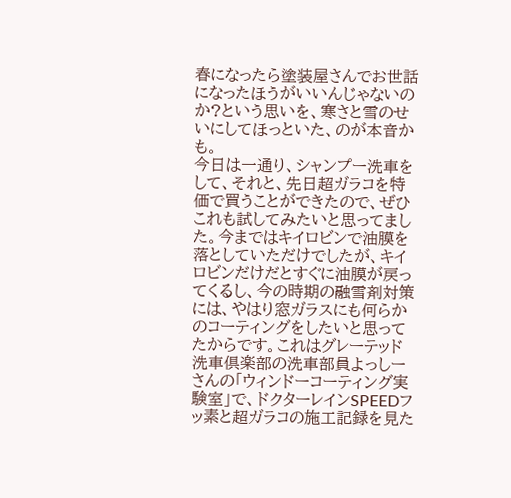春になったら塗装屋さんでお世話になったほうがいいんじゃないのか?という思いを、寒さと雪のせいにしてほっといた、のが本音かも。
今日は一通り、シャンプー洗車をして、それと、先日超ガラコを特価で買うことができたので、ぜひこれも試してみたいと思ってました。今まではキイロビンで油膜を落としていただけでしたが、キイロビンだけだとすぐに油膜が戻ってくるし、今の時期の融雪剤対策には、やはり窓ガラスにも何らかのコーティングをしたいと思ってたからです。これはグレーテッド洗車倶楽部の洗車部員よっしーさんの「ウィンドーコーティング実験室」で、ドクターレインSPEEDフッ素と超ガラコの施工記録を見た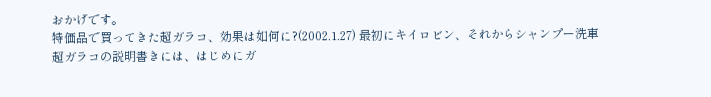おかげです。
特価品で買ってきた超ガラコ、効果は如何に?(2002.1.27) 最初にキイロビン、それからシャンプー洗車
超ガラコの説明書きには、はじめにガ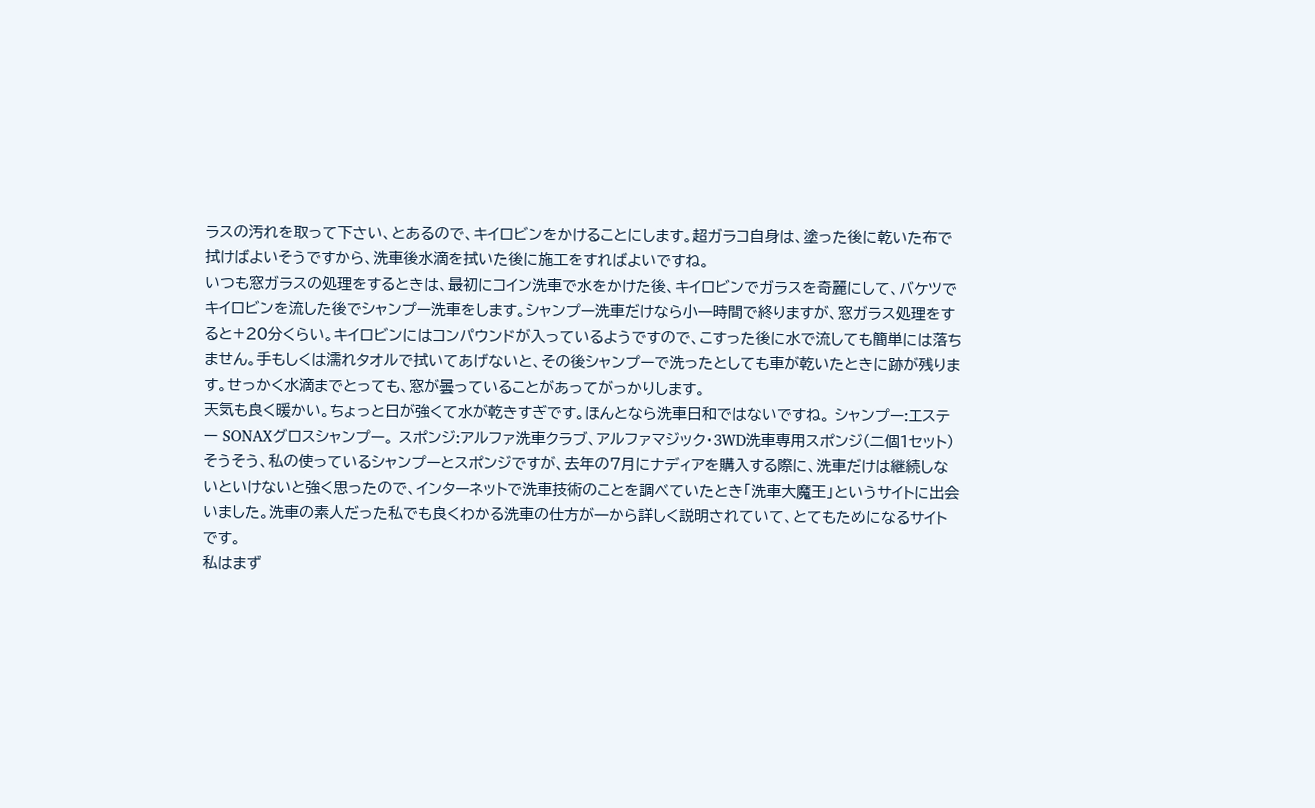ラスの汚れを取って下さい、とあるので、キイロビンをかけることにします。超ガラコ自身は、塗った後に乾いた布で拭けばよいそうですから、洗車後水滴を拭いた後に施工をすればよいですね。
いつも窓ガラスの処理をするときは、最初にコイン洗車で水をかけた後、キイロビンでガラスを奇麗にして、バケツでキイロビンを流した後でシャンプー洗車をします。シャンプー洗車だけなら小一時間で終りますが、窓ガラス処理をすると+20分くらい。キイロビンにはコンパウンドが入っているようですので、こすった後に水で流しても簡単には落ちません。手もしくは濡れタオルで拭いてあげないと、その後シャンプーで洗ったとしても車が乾いたときに跡が残ります。せっかく水滴までとっても、窓が曇っていることがあってがっかりします。
天気も良く暖かい。ちょっと日が強くて水が乾きすぎです。ほんとなら洗車日和ではないですね。 シャンプー:エステー SONAXグロスシャンプー。 スポンジ:アルファ洗車クラブ、アルファマジック・3WD洗車専用スポンジ(二個1セット) そうそう、私の使っているシャンプーとスポンジですが、去年の7月にナディアを購入する際に、洗車だけは継続しないといけないと強く思ったので、インターネットで洗車技術のことを調べていたとき「洗車大魔王」というサイトに出会いました。洗車の素人だった私でも良くわかる洗車の仕方が一から詳しく説明されていて、とてもためになるサイトです。
私はまず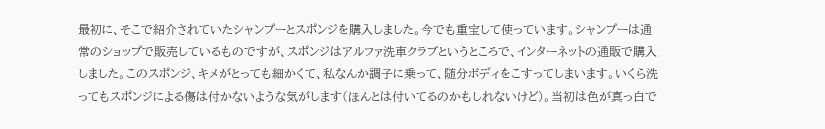最初に、そこで紹介されていたシャンプーとスポンジを購入しました。今でも重宝して使っています。シャンプーは通常のショップで販売しているものですが、スポンジはアルファ洗車クラブというところで、インターネットの通販で購入しました。このスポンジ、キメがとっても細かくて、私なんか調子に乗って、随分ボディをこすってしまいます。いくら洗ってもスポンジによる傷は付かないような気がします(ほんとは付いてるのかもしれないけど)。当初は色が真っ白で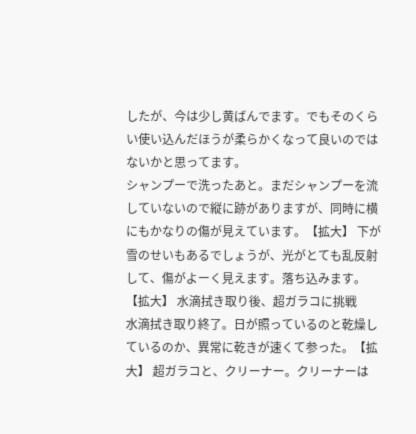したが、今は少し黄ばんでます。でもそのくらい使い込んだほうが柔らかくなって良いのではないかと思ってます。
シャンプーで洗ったあと。まだシャンプーを流していないので縦に跡がありますが、同時に横にもかなりの傷が見えています。【拡大】 下が雪のせいもあるでしょうが、光がとても乱反射して、傷がよーく見えます。落ち込みます。【拡大】 水滴拭き取り後、超ガラコに挑戦
水滴拭き取り終了。日が照っているのと乾燥しているのか、異常に乾きが速くて参った。【拡大】 超ガラコと、クリーナー。クリーナーは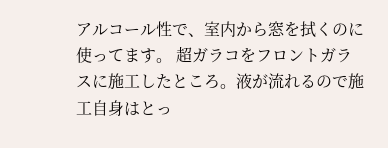アルコール性で、室内から窓を拭くのに使ってます。 超ガラコをフロントガラスに施工したところ。液が流れるので施工自身はとっ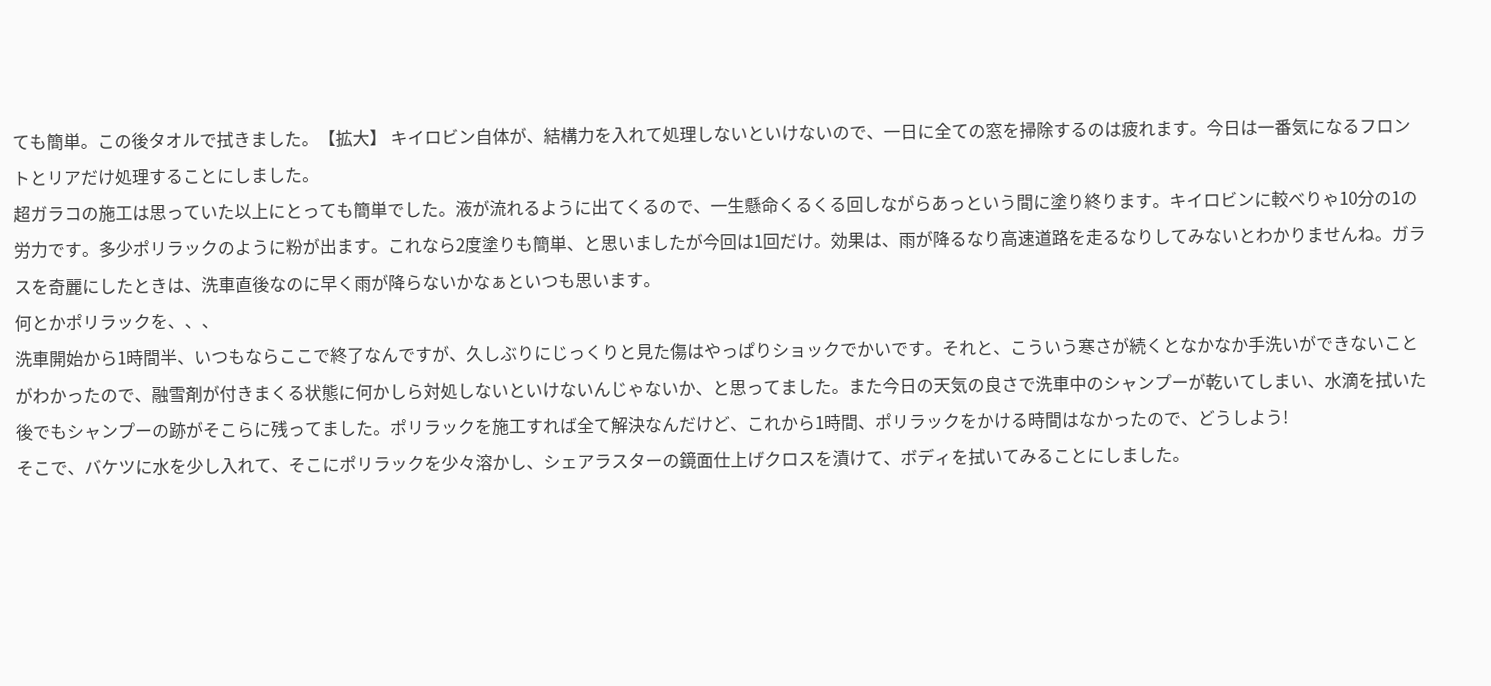ても簡単。この後タオルで拭きました。【拡大】 キイロビン自体が、結構力を入れて処理しないといけないので、一日に全ての窓を掃除するのは疲れます。今日は一番気になるフロントとリアだけ処理することにしました。
超ガラコの施工は思っていた以上にとっても簡単でした。液が流れるように出てくるので、一生懸命くるくる回しながらあっという間に塗り終ります。キイロビンに較べりゃ10分の1の労力です。多少ポリラックのように粉が出ます。これなら2度塗りも簡単、と思いましたが今回は1回だけ。効果は、雨が降るなり高速道路を走るなりしてみないとわかりませんね。ガラスを奇麗にしたときは、洗車直後なのに早く雨が降らないかなぁといつも思います。
何とかポリラックを、、、
洗車開始から1時間半、いつもならここで終了なんですが、久しぶりにじっくりと見た傷はやっぱりショックでかいです。それと、こういう寒さが続くとなかなか手洗いができないことがわかったので、融雪剤が付きまくる状態に何かしら対処しないといけないんじゃないか、と思ってました。また今日の天気の良さで洗車中のシャンプーが乾いてしまい、水滴を拭いた後でもシャンプーの跡がそこらに残ってました。ポリラックを施工すれば全て解決なんだけど、これから1時間、ポリラックをかける時間はなかったので、どうしよう!
そこで、バケツに水を少し入れて、そこにポリラックを少々溶かし、シェアラスターの鏡面仕上げクロスを漬けて、ボディを拭いてみることにしました。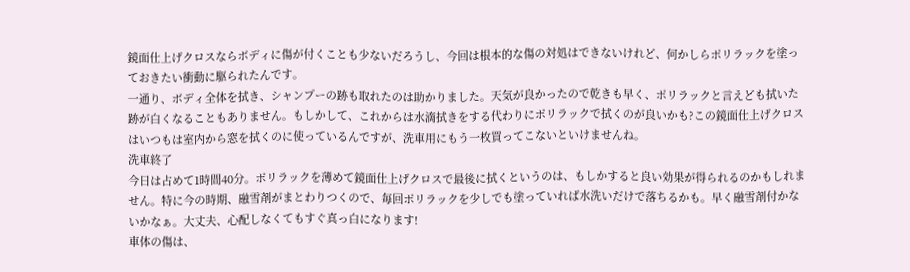鏡面仕上げクロスならボディに傷が付くことも少ないだろうし、今回は根本的な傷の対処はできないけれど、何かしらポリラックを塗っておきたい衝動に駆られたんです。
一通り、ボディ全体を拭き、シャンプーの跡も取れたのは助かりました。天気が良かったので乾きも早く、ポリラックと言えども拭いた跡が白くなることもありません。もしかして、これからは水滴拭きをする代わりにポリラックで拭くのが良いかも?この鏡面仕上げクロスはいつもは室内から窓を拭くのに使っているんですが、洗車用にもう一枚買ってこないといけませんね。
洗車終了
今日は占めて1時間40分。ポリラックを薄めて鏡面仕上げクロスで最後に拭くというのは、もしかすると良い効果が得られるのかもしれません。特に今の時期、融雪剤がまとわりつくので、毎回ポリラックを少しでも塗っていれば水洗いだけで落ちるかも。早く融雪剤付かないかなぁ。大丈夫、心配しなくてもすぐ真っ白になります!
車体の傷は、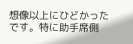想像以上にひどかったです。特に助手席側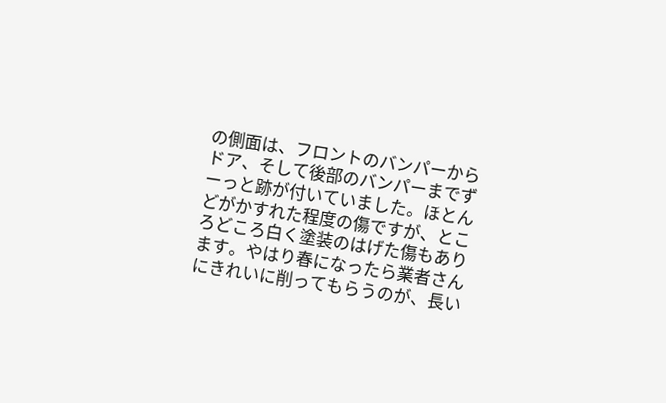の側面は、フロントのバンパーからドア、そして後部のバンパーまでずーっと跡が付いていました。ほとんどがかすれた程度の傷ですが、ところどころ白く塗装のはげた傷もあります。やはり春になったら業者さんにきれいに削ってもらうのが、長い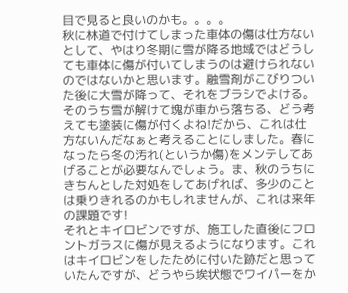目で見ると良いのかも。。。。
秋に林道で付けてしまった車体の傷は仕方ないとして、やはり冬期に雪が降る地域ではどうしても車体に傷が付いてしまうのは避けられないのではないかと思います。融雪剤がこびりついた後に大雪が降って、それをブラシでよける。そのうち雪が解けて塊が車から落ちる、どう考えても塗装に傷が付くよね!だから、これは仕方ないんだなぁと考えることにしました。春になったら冬の汚れ(というか傷)をメンテしてあげることが必要なんでしょう。ま、秋のうちにきちんとした対処をしてあげれば、多少のことは乗りきれるのかもしれませんが、これは来年の課題です!
それとキイロビンですが、施工した直後にフロントガラスに傷が見えるようになります。これはキイロビンをしたために付いた跡だと思っていたんですが、どうやら埃状態でワイパーをか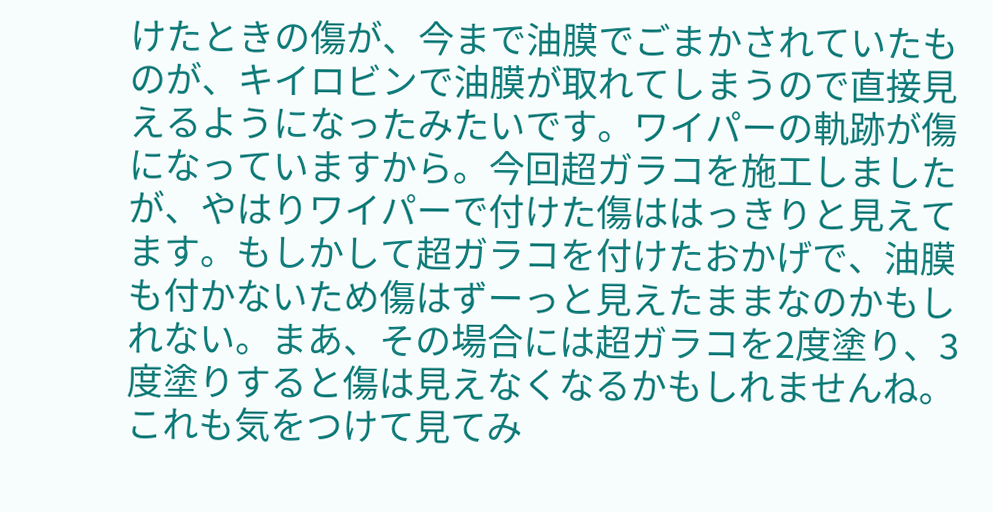けたときの傷が、今まで油膜でごまかされていたものが、キイロビンで油膜が取れてしまうので直接見えるようになったみたいです。ワイパーの軌跡が傷になっていますから。今回超ガラコを施工しましたが、やはりワイパーで付けた傷ははっきりと見えてます。もしかして超ガラコを付けたおかげで、油膜も付かないため傷はずーっと見えたままなのかもしれない。まあ、その場合には超ガラコを2度塗り、3度塗りすると傷は見えなくなるかもしれませんね。これも気をつけて見てみ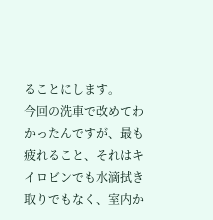ることにします。
今回の洗車で改めてわかったんですが、最も疲れること、それはキイロビンでも水滴拭き取りでもなく、室内か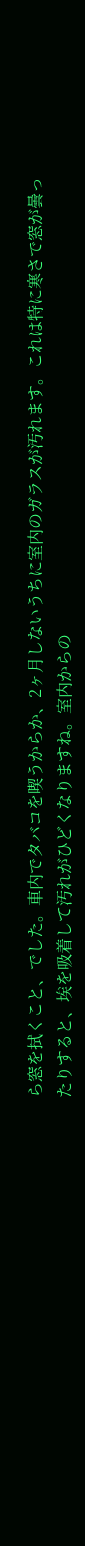ら窓を拭くこと、でした。車内でタバコを喫うからか、2ヶ月しないうちに室内のガラスが汚れます。これは特に寒さで窓が曇ったりすると、埃を吸着して汚れがひどくなりますね。室内からの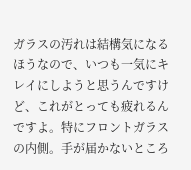ガラスの汚れは結構気になるほうなので、いつも一気にキレイにしようと思うんですけど、これがとっても疲れるんですよ。特にフロントガラスの内側。手が届かないところ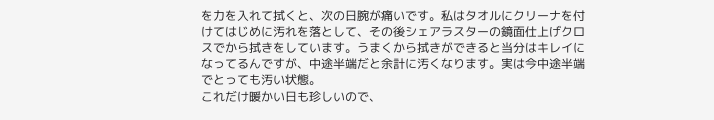を力を入れて拭くと、次の日腕が痛いです。私はタオルにクリーナを付けてはじめに汚れを落として、その後シェアラスターの鏡面仕上げクロスでから拭きをしています。うまくから拭きができると当分はキレイになってるんですが、中途半端だと余計に汚くなります。実は今中途半端でとっても汚い状態。
これだけ暖かい日も珍しいので、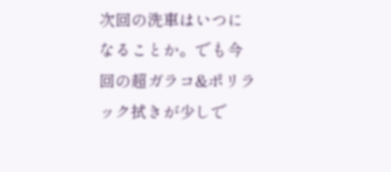次回の洗車はいつになることか。でも今回の超ガラコ&ポリラック拭きが少しで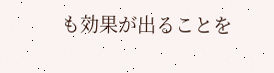も効果が出ることを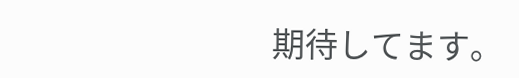期待してます。